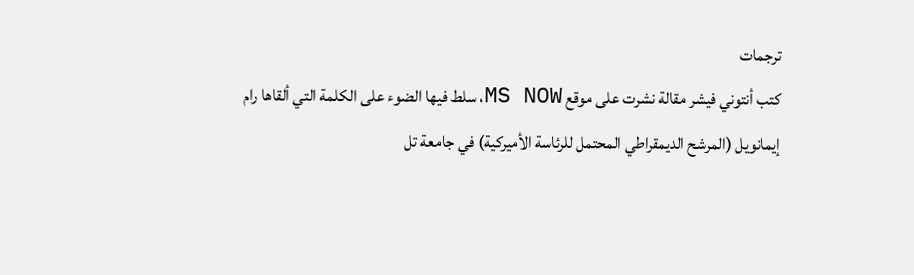ترجمات
كتب أنتوني فيشر مقالة نشرت على موقع MS NOW، سلط فيها الضوء على الكلمة التي ألقاها رام إيمانويل (المرشح الديمقراطي المحتمل للرئاسة الأميركية) في جامعة تل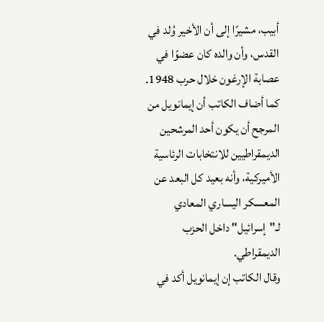أبيب، مشيرًا إلى أن الأخير وُلد في القدس، وأن والده كان عضوًا في عصابة الإرغون خلال حرب 1948.
كما أضاف الكاتب أن إيمانويل من المرجح أن يكون أحد المرشحين الديمقراطيين للانتخابات الرئاسية الأميركية، وأنه بعيد كل البعد عن المعسكر اليساري المعادي لـ"إسرائيل" داخل الحزب الديمقراطي.
وقال الكاتب إن إيمانويل أكد في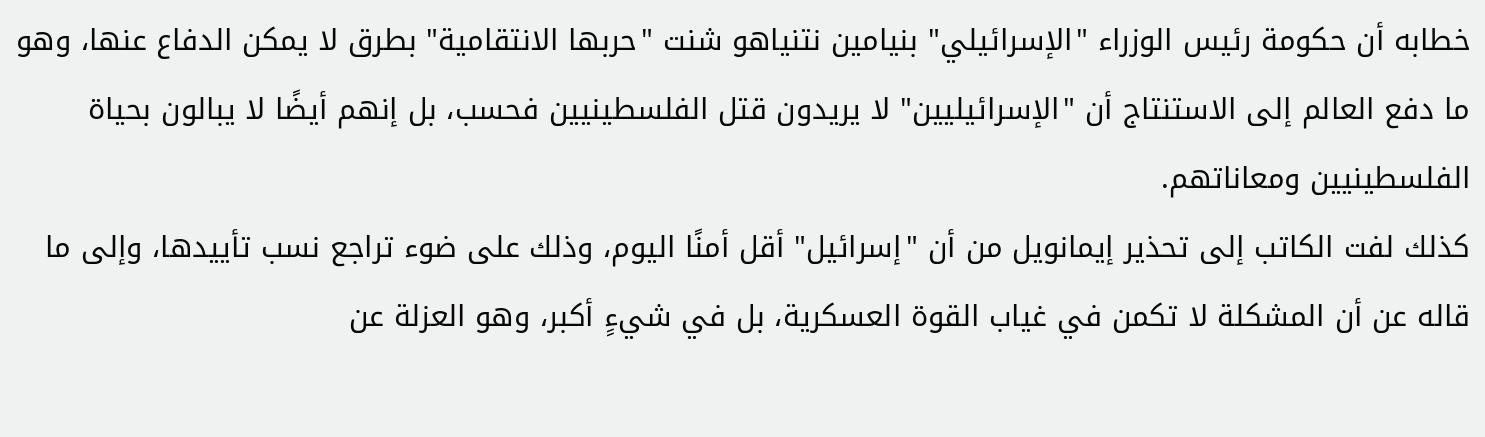خطابه أن حكومة رئيس الوزراء "الإسرائيلي" بنيامين نتنياهو شنت "حربها الانتقامية" بطرق لا يمكن الدفاع عنها، وهو ما دفع العالم إلى الاستنتاج أن "الإسرائيليين" لا يريدون قتل الفلسطينيين فحسب، بل إنهم أيضًا لا يبالون بحياة الفلسطينيين ومعاناتهم.
كذلك لفت الكاتب إلى تحذير إيمانويل من أن "إسرائيل" أقل أمنًا اليوم، وذلك على ضوء تراجع نسب تأييدها، وإلى ما قاله عن أن المشكلة لا تكمن في غياب القوة العسكرية، بل في شيءٍ أكبر، وهو العزلة عن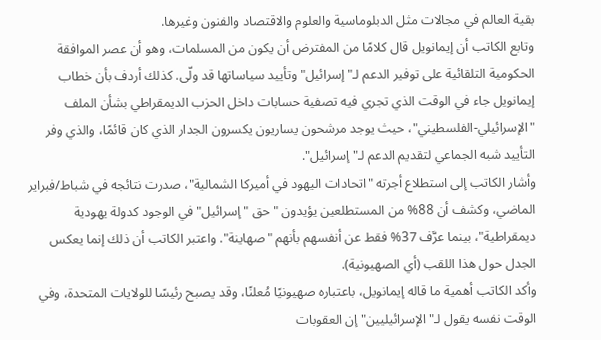بقية العالم في مجالات مثل الدبلوماسية والعلوم والاقتصاد والفنون وغيرها.
وتابع الكاتب أن إيمانويل قال كلامًا من المفترض أن يكون من المسلمات، وهو أن عصر الموافقة الحكومية التلقائية على توفير الدعم لـ"إسرائيل" وتأييد سياساتها قد ولّى. كذلك أردف بأن خطاب إيمانويل جاء في الوقت الذي تجري فيه تصفية حسابات داخل الحزب الديمقراطي بشأن الملف "الإسرائيلي-الفلسطيني"، حيث يوجد مرشحون يساريون يكسرون الجدار الذي كان قائمًا، والذي وفر التأييد شبه الجماعي لتقديم الدعم لـ"إسرائيل".
وأشار الكاتب إلى استطلاع أجرته "اتحادات اليهود في أميركا الشمالية"، صدرت نتائجه في شباط/فبراير الماضي، وكشف أن 88% من المستطلعين يؤيدون "حق "إسرائيل" في الوجود كدولة يهودية ديمقراطية"، بينما عرَّف 37% فقط عن أنفسهم بأنهم "صهاينة". واعتبر الكاتب أن ذلك إنما يعكس الجدل حول هذا اللقب (أي الصهيونية).
وأكد الكاتب أهمية ما قاله إيمانويل، باعتباره صهيونيًا مُعلنًا، وقد يصبح رئيسًا للولايات المتحدة، وفي الوقت نفسه يقول لـ"الإسرائيليين" إن العقوبات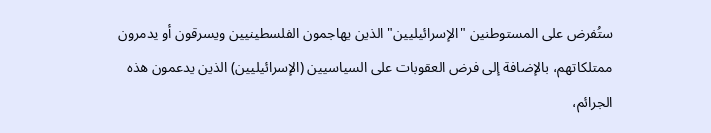ستُفرض على المستوطنين "الإسرائيليين" الذين يهاجمون الفلسطينيين ويسرقون أو يدمرون ممتلكاتهم، بالإضافة إلى فرض العقوبات على السياسيين (الإسرائيليين) الذين يدعمون هذه الجرائم،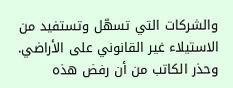والشركات التي تسهّل وتستفيد من الاستيلاء غير القانوني على الأراضي.
وحذر الكاتب من أن رفض هذه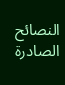النصائح الصادرة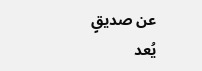عن صديقٍ يُعد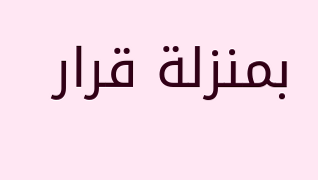بمنزلة قرار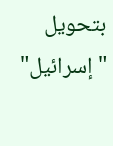بتحويل "إسرائيل"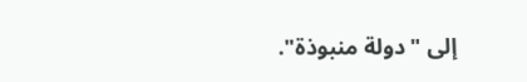إلى "دولة منبوذة".